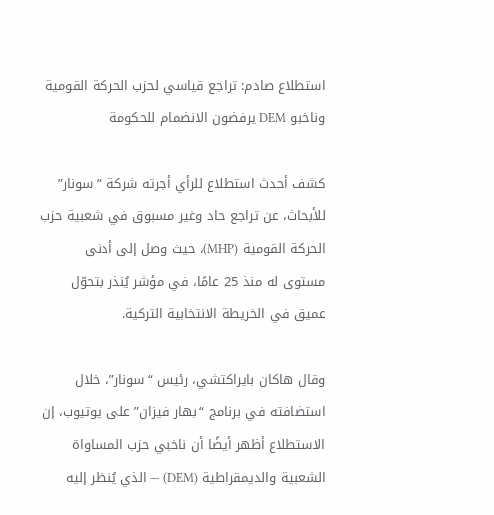استطلاع صادم: تراجع قياسي لحزب الحركة القومية وناخبو DEM يرفضون الانضمام للحكومة

كشف أحدث استطلاع للرأي أجرته شركة “سونار” للأبحاث، عن تراجع حاد وغير مسبوق في شعبية حزب الحركة القومية (MHP)، حيث وصل إلى أدنى مستوى له منذ 25 عامًا، في مؤشر يُنذر بتحوّل عميق في الخريطة الانتخابية التركية.

وقال هاكان بايراكتشي، رئيس “سونار”، خلال استضافته في برنامج “بهار فيزان” على يوتيوب، إن الاستطلاع أظهر أيضًا أن ناخبي حزب المساواة الشعبية والديمقراطية (DEM) — الذي يُنظر إليه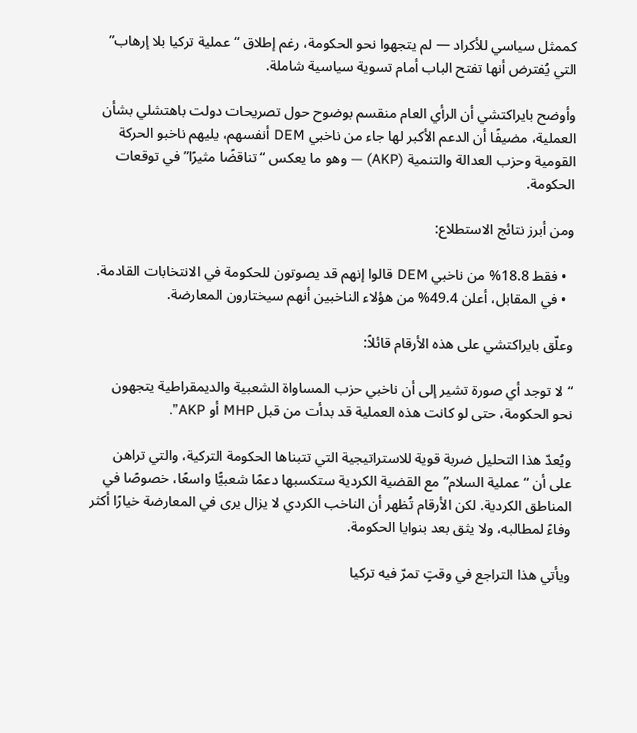كممثل سياسي للأكراد — لم يتجهوا نحو الحكومة، رغم إطلاق “عملية تركيا بلا إرهاب” التي يُفترض أنها تفتح الباب أمام تسوية سياسية شاملة.

وأوضح بايراكتشي أن الرأي العام منقسم بوضوح حول تصريحات دولت باهتشلي بشأن العملية، مضيفًا أن الدعم الأكبر لها جاء من ناخبي DEM أنفسهم، يليهم ناخبو الحركة القومية وحزب العدالة والتنمية (AKP) — وهو ما يعكس “تناقضًا مثيرًا” في توقعات الحكومة.

ومن أبرز نتائج الاستطلاع:

  • فقط 18.8% من ناخبي DEM قالوا إنهم قد يصوتون للحكومة في الانتخابات القادمة.
  • في المقابل، أعلن 49.4% من هؤلاء الناخبين أنهم سيختارون المعارضة.

وعلّق بايراكتشي على هذه الأرقام قائلاً:

“لا توجد أي صورة تشير إلى أن ناخبي حزب المساواة الشعبية والديمقراطية يتجهون نحو الحكومة، حتى لو كانت هذه العملية قد بدأت من قبل MHP أو AKP”.

ويُعدّ هذا التحليل ضربة قوية للاستراتيجية التي تتبناها الحكومة التركية، والتي تراهن على أن “عملية السلام” مع القضية الكردية ستكسبها دعمًا شعبيًّا واسعًا، خصوصًا في المناطق الكردية. لكن الأرقام تُظهر أن الناخب الكردي لا يزال يرى في المعارضة خيارًا أكثر وفاءً لمطالبه، ولا يثق بعد بنوايا الحكومة.

ويأتي هذا التراجع في وقتٍ تمرّ فيه تركيا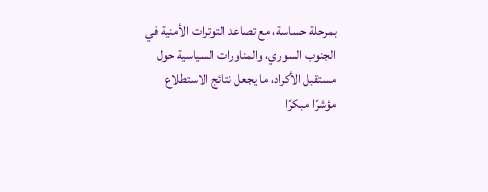بمرحلة حساسة، مع تصاعد التوترات الأمنية في الجنوب السوري، والمناورات السياسية حول مستقبل الأكراد، ما يجعل نتائج الاستطلاع مؤشرًا مبكرًا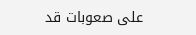على صعوبات قد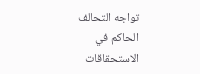تواجه التحالف الحاكم في الاستحقاقات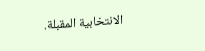الانتخابية المقبلة.